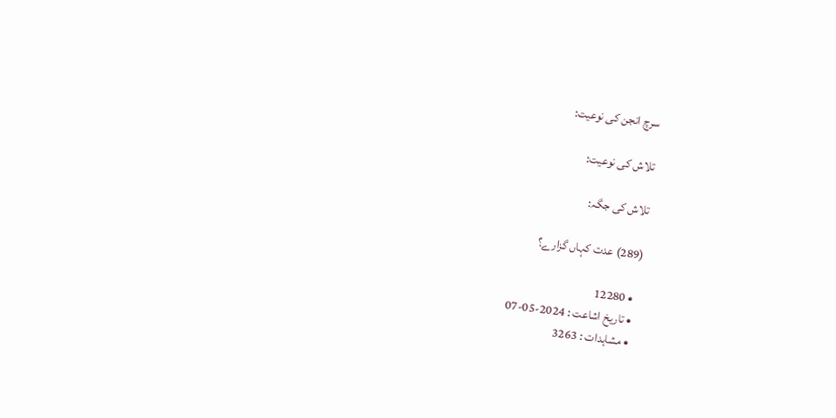سرچ انجن کی نوعیت:

تلاش کی نوعیت:

تلاش کی جگہ:

(289) عدت کہاں گزارے؟

  • 12280
  • تاریخ اشاعت : 2024-05-07
  • مشاہدات : 3263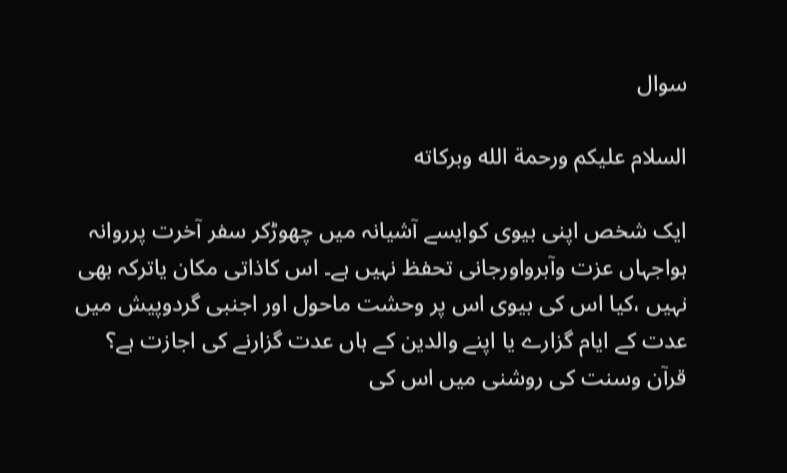سوال

السلام عليكم ورحمة الله وبركاته

ایک شخص اپنی بیوی کوایسے آشیانہ میں چھوڑکر سفر آخرت پرروانہ ہواجہاں عزت وآبرواورجانی تحفظ نہیں ہے۔ اس کاذاتی مکان یاترکہ بھی نہیں ،کیا اس کی بیوی اس پر وحشت ماحول اور اجنبی گردوپیش میں عدت کے ایام گزارے یا اپنے والدین کے ہاں عدت گزارنے کی اجازت ہے؟ قرآن وسنت کی روشنی میں اس کی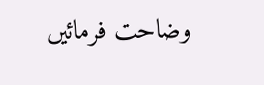وضاحت فرمائیں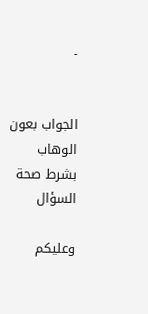۔


الجواب بعون الوهاب بشرط صحة السؤال

وعلیکم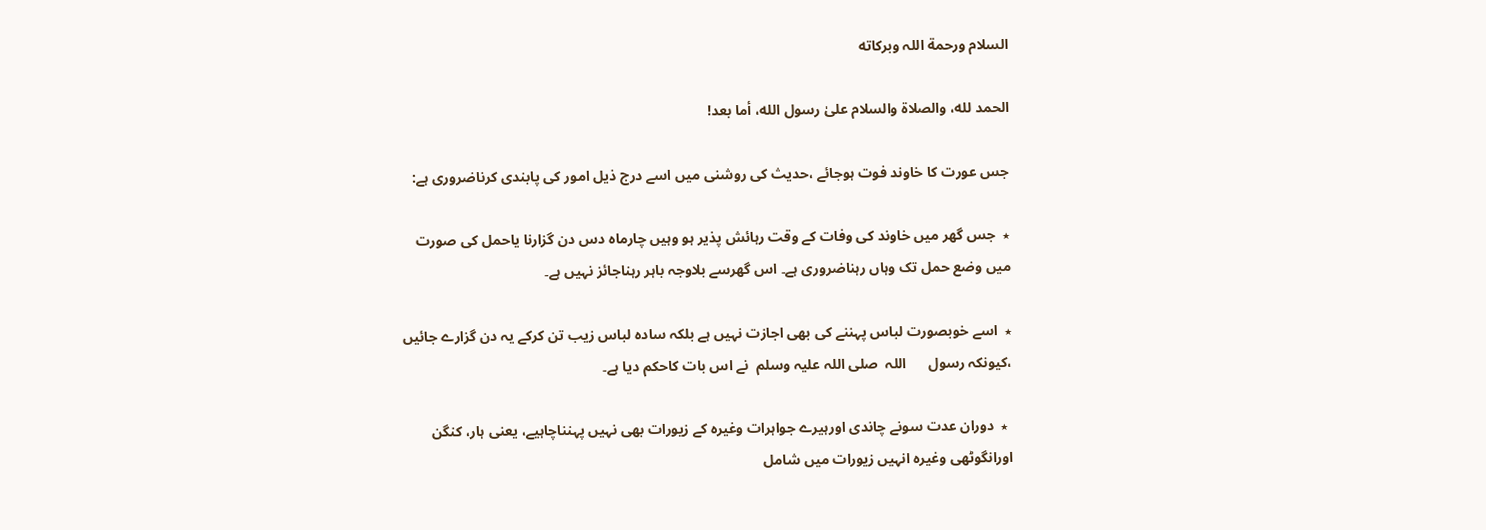السلام ورحمة اللہ وبرکاته

الحمد لله، والصلاة والسلام علىٰ رسول الله، أما بعد!

جس عورت کا خاوند فوت ہوجائے ،حدیث کی روشنی میں اسے درج ذیل امور کی پابندی کرناضروری ہے:

٭  جس گھر میں خاوند کی وفات کے وقت رہائش پذیر ہو وہیں چارماہ دس دن گزارنا یاحمل کی صورت میں وضع حمل تک وہاں رہناضروری ہے۔ اس گھرسے بلاوجہ باہر رہناجائز نہیں ہے۔

٭  اسے خوبصورت لباس پہننے کی بھی اجازت نہیں ہے بلکہ سادہ لباس زیب تن کرکے یہ دن گزارے جائیں ،کیونکہ رسول      اللہ  صلی اللہ علیہ وسلم  نے اس بات کاحکم دیا ہے۔

 ٭  دوران عدت سونے چاندی اورہیرے جواہرات وغیرہ کے زیورات بھی نہیں پہنناچاہیے، یعنی ہار، کنگن اورانگوٹھی وغیرہ انہیں زیورات میں شامل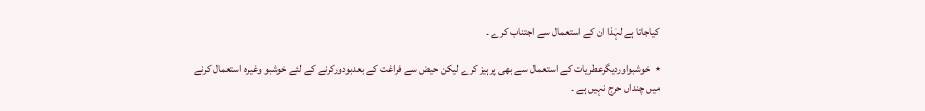کیاجاتا ہے لہٰذا ان کے استعمال سے اجتناب کرے ۔

٭  خوشبواوردیگرعطریات کے استعمال سے بھی پرہیز کرے لیکن حیض سے فراغت کے بعدبودورکرنے کے لئے خوشبو وغیرہ استعمال کرنے میں چنداں حرج نہیں ہے ۔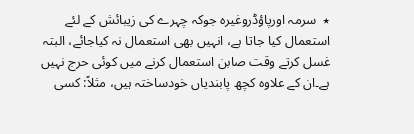٭  سرمہ اورپاؤڈروغیرہ جوکہ چہرے کی زیبائش کے لئے استعمال کیا جاتا ہے، انہیں بھی استعمال نہ کیاجائے، البتہ غسل کرتے وقت صابن استعمال کرنے میں کوئی حرج نہیں ہے۔ان کے علاوہ کچھ پابندیاں خودساختہ ہیں، مثلاً: کسی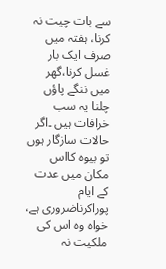سے بات چیت نہ کرنا، ہفتہ میں صرف ایک بار غسل کرنا،گھر میں ننگے پاؤں چلنا یہ سب خرافات ہیں ۔اگر حالات سازگار ہوں تو بیوہ کااس مکان میں عدت کے ایام پوراکرناضروری ہے، خواہ وہ اس کی ملکیت نہ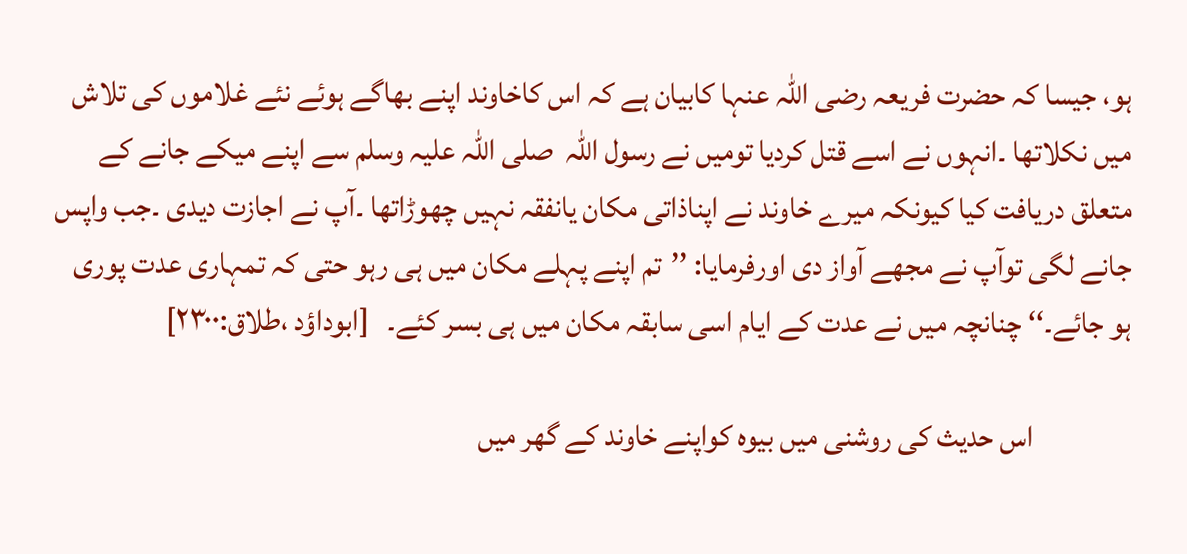ہو، جیسا کہ حضرت فریعہ رضی اللہ عنہا کابیان ہے کہ اس کاخاوند اپنے بھاگے ہوئے نئے غلاموں کی تلاش میں نکلاتھا ۔انہوں نے اسے قتل کردیا تومیں نے رسول اللہ  صلی اللہ علیہ وسلم سے اپنے میکے جانے کے متعلق دریافت کیا کیونکہ میرے خاوند نے اپناذاتی مکان یانفقہ نہیں چھوڑاتھا ۔آپ نے اجازت دیدی ۔جب واپس جانے لگی توآپ نے مجھے آواز دی اورفرمایا: ’’تم اپنے پہلے مکان میں ہی رہو حتی کہ تمہاری عدت پوری ہو جائے۔‘‘ چنانچہ میں نے عدت کے ایام اسی سابقہ مکان میں ہی بسر کئے۔   [ابوداؤد ،طلاق:۲۳۰۰]

                اس حدیث کی روشنی میں بیوہ کواپنے خاوند کے گھر میں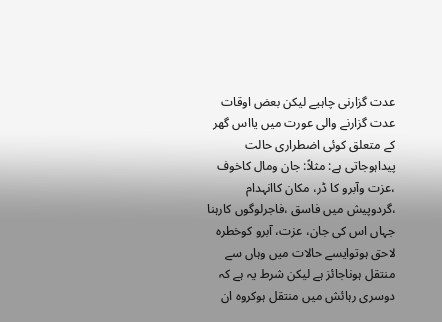عدت گزارنی چاہیے لیکن بعض اوقات عدت گزارنے والی عورت میں یااس گھر کے متعلق کوئی اضطراری حالت پیداہوجاتی ہے: مثلاً: جان ومال کاخوف ،عزت وآبرو کا ڈر، مکان کاانہدام ،گردوپیش میں فاسق ،فاجرلوگوں کارہنا جہاں اس کی جان، عزت، آبرو کوخطرہ لاحق ہوتوایسے حالات میں وہاں سے منتقل ہوناجائز ہے لیکن شرط یہ ہے کہ دوسری رہائش میں منتقل ہوکروہ ان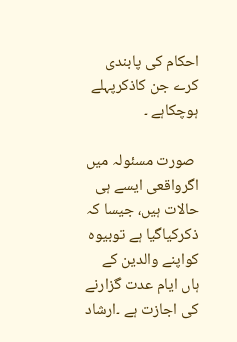احکام کی پابندی کرے جن کاذکرپہلے ہوچکاہے ۔

 صورت مسئولہ میں اگرواقعی ایسے ہی حالات ہیں، جیسا کہ ذکرکیاگیا ہے توبیوہ کواپنے والدین کے ہاں ایام عدت گزارنے کی اجازت ہے ۔ارشاد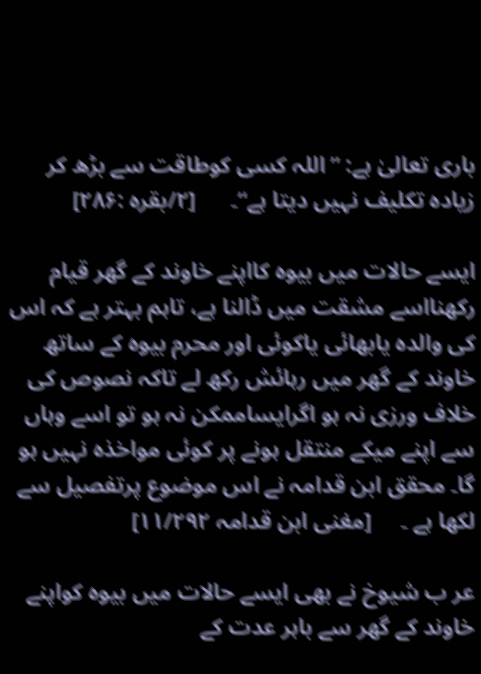باری تعالیٰ ہے: ’’اللہ کسی کوطاقت سے بڑھ کر زیادہ تکلیف نہیں دیتا ہے‘‘۔      [۲/بقرہ :۲۸۶]

ایسے حالات میں بیوہ کااپنے خاوند کے گھر قیام رکھنااسے مشقت میں ڈالنا ہے، تاہم بہتر ہے کہ اس کی والدہ یابھائی یاکوئی اور محرم بیوہ کے ساتھ خاوند کے گھر میں رہائش رکھ لے تاکہ نصوص کی خلاف ورزی نہ ہو اگرایساممکن نہ ہو تو اسے وہاں سے اپنے میکے منتقل ہونے پر کوئی مواخذہ نہیں ہو گا۔ محقق ابن قدامہ نے اس موضوع پرتفصیل سے لکھا ہے ۔     [مغنی ابن قدامہ ۱۱/۲۹۲]

عر ب شیوخ نے بھی ایسے حالات میں بیوہ کواپنے خاوند کے گھر سے باہر عدت کے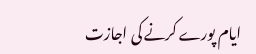ایام پورے کرنے کی اجازت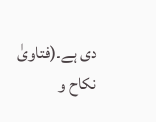دی ہے۔(فتاویٰ نکاح و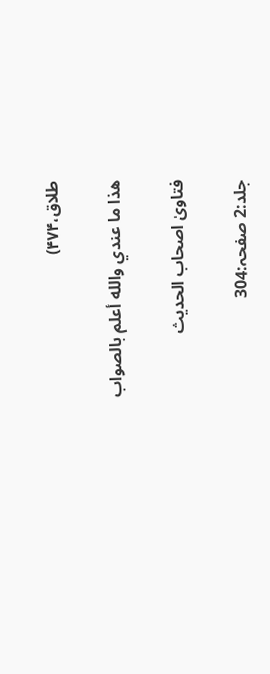طلاق،۴۷۴)

ھذا ما عندي والله أعلم بالصواب

فتاویٰ اصحاب الحدیث

جلد:2 صفحہ:304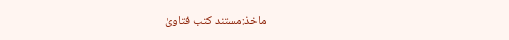ماخذ:مستند کتب فتاویٰ